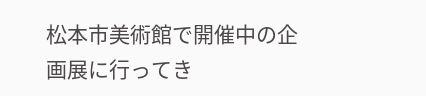松本市美術館で開催中の企画展に行ってき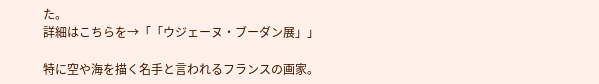た。
詳細はこちらを→「「ウジェーヌ・ブーダン展」」

特に空や海を描く名手と言われるフランスの画家。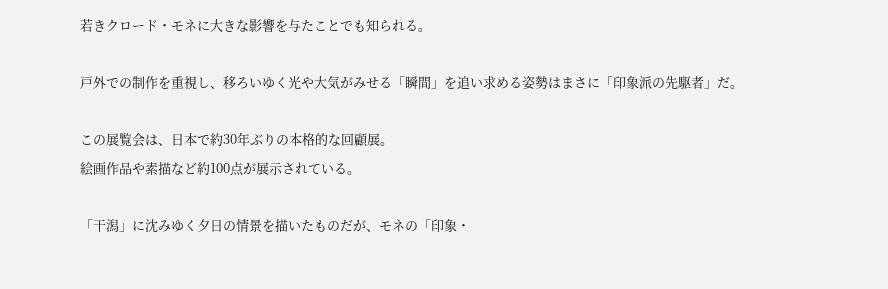若きクロード・モネに大きな影響を与たことでも知られる。

戸外での制作を重視し、移ろいゆく光や大気がみせる「瞬間」を追い求める姿勢はまさに「印象派の先駆者」だ。

この展覧会は、日本で約30年ぶりの本格的な回顧展。
絵画作品や素描など約100点が展示されている。

「干潟」に沈みゆく夕日の情景を描いたものだが、モネの「印象・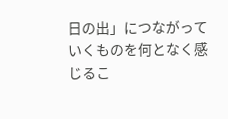日の出」につながっていくものを何となく感じるこ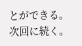とができる。
次回に続く。